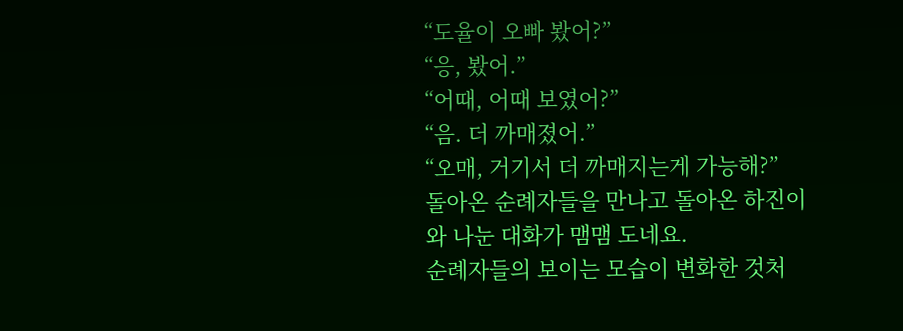“도율이 오빠 봤어?”
“응, 봤어.”
“어때, 어때 보였어?”
“음. 더 까매졌어.”
“오매, 거기서 더 까매지는게 가능해?”
돌아온 순례자들을 만나고 돌아온 하진이와 나눈 대화가 맴맴 도네요.
순례자들의 보이는 모습이 변화한 것처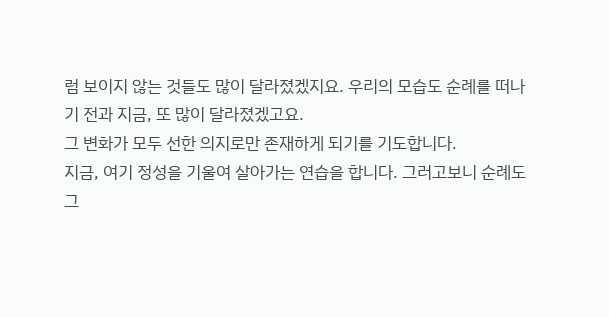럼 보이지 않는 것들도 많이 달라졌겠지요. 우리의 모습도 순례를 떠나기 전과 지금, 또 많이 달라졌겠고요.
그 변화가 모두 선한 의지로만 존재하게 되기를 기도합니다.
지금, 여기 정성을 기울여 살아가는 연습을 합니다. 그러고보니 순례도 그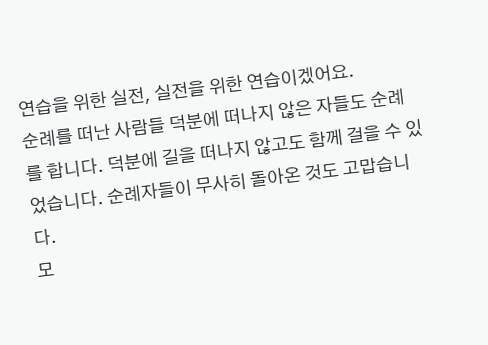연습을 위한 실전, 실전을 위한 연습이겠어요.
순례를 떠난 사람들 덕분에 떠나지 않은 자들도 순례를 합니다. 덕분에 길을 떠나지 않고도 함께 걸을 수 있었습니다. 순례자들이 무사히 돌아온 것도 고맙습니다.
모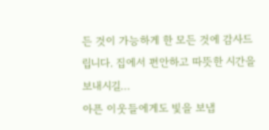든 것이 가능하게 한 모든 것에 감사드립니다. 집에서 편안하고 따뜻한 시간을 보내시길…
아픈 이웃들에게도 빛을 보냅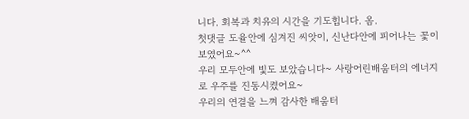니다. 회복과 치유의 시간을 기도힙니다. 옴.
첫댓글 도율안에 심겨진 씨앗이, 신난다안에 피어나는 꽃이 보였어요~^^
우리 모두안에 빛도 보았습니다~ 사랑어린배움터의 에너지로 우주를 진동시켰어요~
우리의 연결을 느껴 감사한 배움터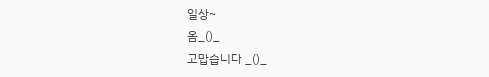일상~
옴_()_
고맙습니다 _()_